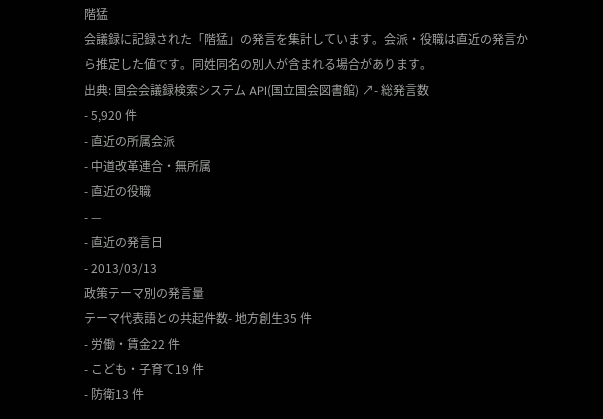階猛
会議録に記録された「階猛」の発言を集計しています。会派・役職は直近の発言から推定した値です。同姓同名の別人が含まれる場合があります。
出典: 国会会議録検索システム API(国立国会図書館) ↗- 総発言数
- 5,920 件
- 直近の所属会派
- 中道改革連合・無所属
- 直近の役職
- —
- 直近の発言日
- 2013/03/13
政策テーマ別の発言量
テーマ代表語との共起件数- 地方創生35 件
- 労働・賃金22 件
- こども・子育て19 件
- 防衛13 件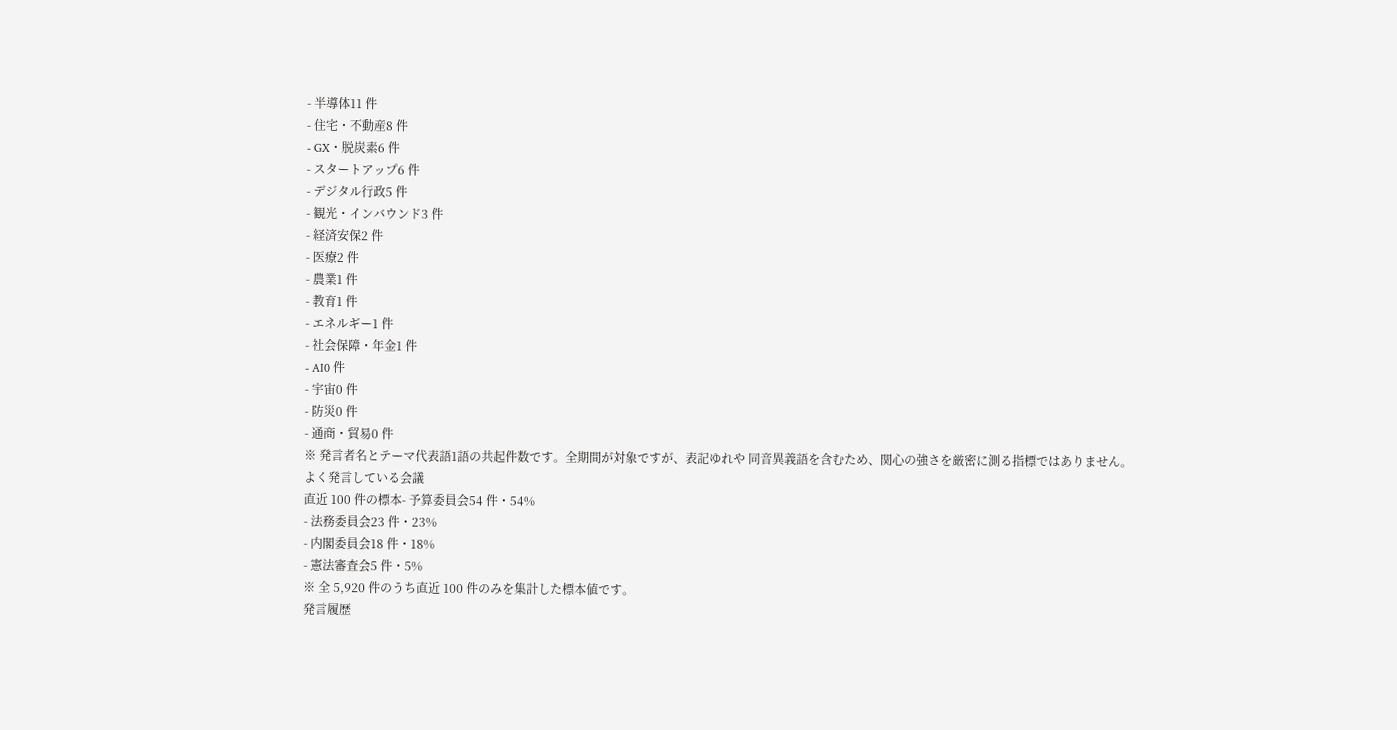- 半導体11 件
- 住宅・不動産8 件
- GX・脱炭素6 件
- スタートアップ6 件
- デジタル行政5 件
- 観光・インバウンド3 件
- 経済安保2 件
- 医療2 件
- 農業1 件
- 教育1 件
- エネルギー1 件
- 社会保障・年金1 件
- AI0 件
- 宇宙0 件
- 防災0 件
- 通商・貿易0 件
※ 発言者名とテーマ代表語1語の共起件数です。全期間が対象ですが、表記ゆれや 同音異義語を含むため、関心の強さを厳密に測る指標ではありません。
よく発言している会議
直近 100 件の標本- 予算委員会54 件・54%
- 法務委員会23 件・23%
- 内閣委員会18 件・18%
- 憲法審査会5 件・5%
※ 全 5,920 件のうち直近 100 件のみを集計した標本値です。
発言履歴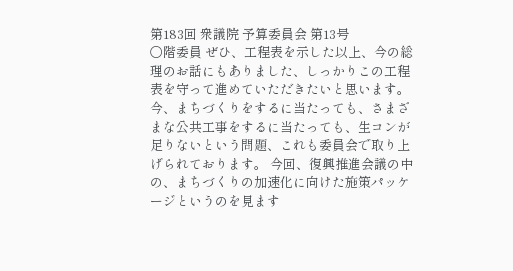第183回 衆議院 予算委員会 第13号
○階委員 ぜひ、工程表を示した以上、今の総理のお話にもありました、しっかりこの工程表を守って進めていただきたいと思います。 今、まちづくりをするに当たっても、さまざまな公共工事をするに当たっても、生コンが足りないという問題、これも委員会で取り上げられております。 今回、復興推進会議の中の、まちづくりの加速化に向けた施策パッケージというのを見ます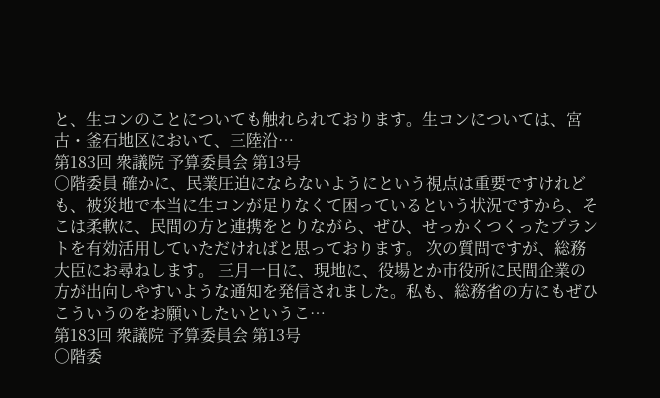と、生コンのことについても触れられております。生コンについては、宮古・釜石地区において、三陸沿…
第183回 衆議院 予算委員会 第13号
○階委員 確かに、民業圧迫にならないようにという視点は重要ですけれども、被災地で本当に生コンが足りなくて困っているという状況ですから、そこは柔軟に、民間の方と連携をとりながら、ぜひ、せっかくつくったプラントを有効活用していただければと思っております。 次の質問ですが、総務大臣にお尋ねします。 三月一日に、現地に、役場とか市役所に民間企業の方が出向しやすいような通知を発信されました。私も、総務省の方にもぜひこういうのをお願いしたいというこ…
第183回 衆議院 予算委員会 第13号
○階委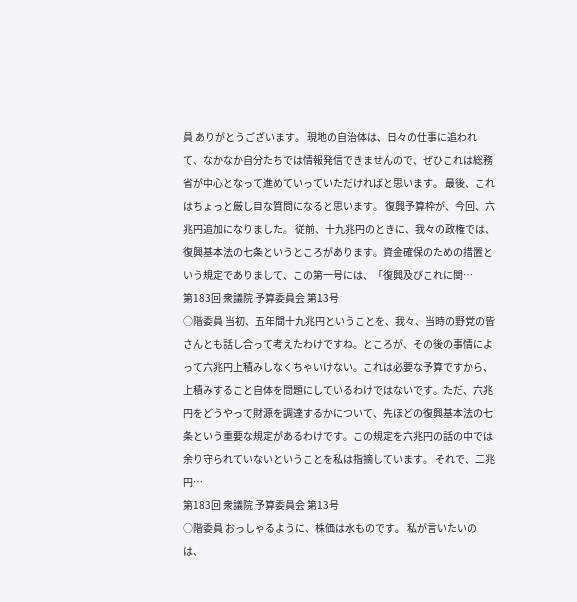員 ありがとうございます。 現地の自治体は、日々の仕事に追われて、なかなか自分たちでは情報発信できませんので、ぜひこれは総務省が中心となって進めていっていただければと思います。 最後、これはちょっと厳し目な質問になると思います。 復興予算枠が、今回、六兆円追加になりました。 従前、十九兆円のときに、我々の政権では、復興基本法の七条というところがあります。資金確保のための措置という規定でありまして、この第一号には、「復興及びこれに関…
第183回 衆議院 予算委員会 第13号
○階委員 当初、五年間十九兆円ということを、我々、当時の野党の皆さんとも話し合って考えたわけですね。ところが、その後の事情によって六兆円上積みしなくちゃいけない。これは必要な予算ですから、上積みすること自体を問題にしているわけではないです。ただ、六兆円をどうやって財源を調達するかについて、先ほどの復興基本法の七条という重要な規定があるわけです。この規定を六兆円の話の中では余り守られていないということを私は指摘しています。 それで、二兆円…
第183回 衆議院 予算委員会 第13号
○階委員 おっしゃるように、株価は水ものです。 私が言いたいのは、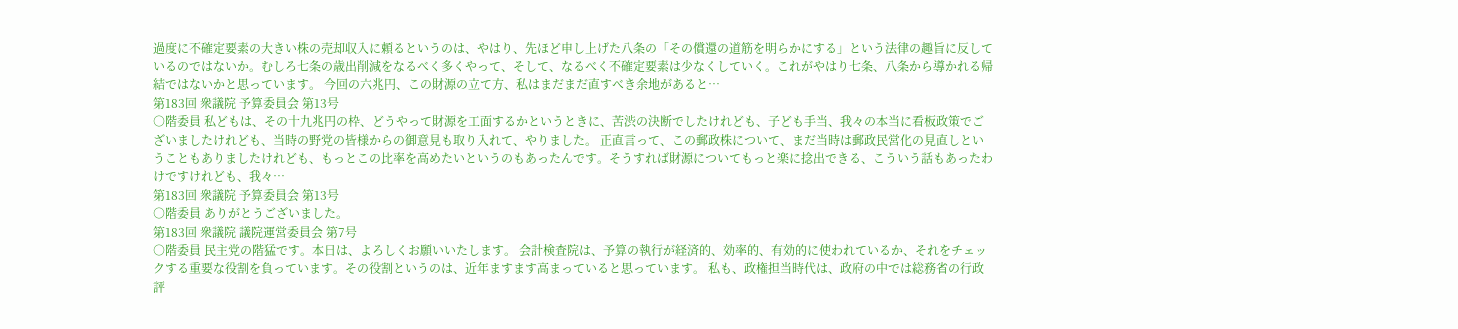過度に不確定要素の大きい株の売却収入に頼るというのは、やはり、先ほど申し上げた八条の「その償還の道筋を明らかにする」という法律の趣旨に反しているのではないか。むしろ七条の歳出削減をなるべく多くやって、そして、なるべく不確定要素は少なくしていく。これがやはり七条、八条から導かれる帰結ではないかと思っています。 今回の六兆円、この財源の立て方、私はまだまだ直すべき余地があると…
第183回 衆議院 予算委員会 第13号
○階委員 私どもは、その十九兆円の枠、どうやって財源を工面するかというときに、苦渋の決断でしたけれども、子ども手当、我々の本当に看板政策でございましたけれども、当時の野党の皆様からの御意見も取り入れて、やりました。 正直言って、この郵政株について、まだ当時は郵政民営化の見直しということもありましたけれども、もっとこの比率を高めたいというのもあったんです。そうすれば財源についてもっと楽に捻出できる、こういう話もあったわけですけれども、我々…
第183回 衆議院 予算委員会 第13号
○階委員 ありがとうございました。
第183回 衆議院 議院運営委員会 第7号
○階委員 民主党の階猛です。本日は、よろしくお願いいたします。 会計検査院は、予算の執行が経済的、効率的、有効的に使われているか、それをチェックする重要な役割を負っています。その役割というのは、近年ますます高まっていると思っています。 私も、政権担当時代は、政府の中では総務省の行政評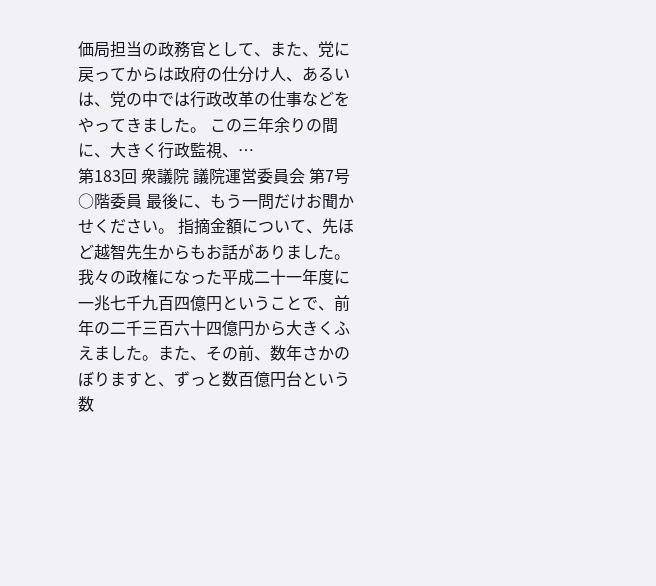価局担当の政務官として、また、党に戻ってからは政府の仕分け人、あるいは、党の中では行政改革の仕事などをやってきました。 この三年余りの間に、大きく行政監視、…
第183回 衆議院 議院運営委員会 第7号
○階委員 最後に、もう一問だけお聞かせください。 指摘金額について、先ほど越智先生からもお話がありました。我々の政権になった平成二十一年度に一兆七千九百四億円ということで、前年の二千三百六十四億円から大きくふえました。また、その前、数年さかのぼりますと、ずっと数百億円台という数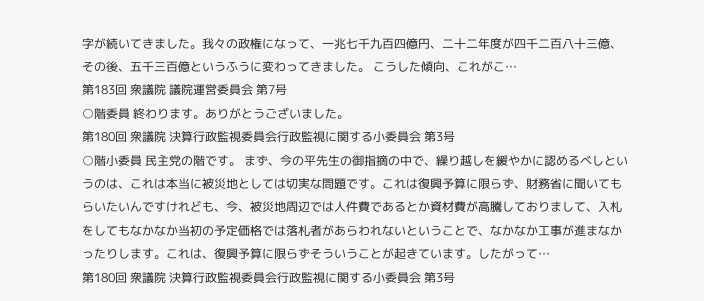字が続いてきました。我々の政権になって、一兆七千九百四億円、二十二年度が四千二百八十三億、その後、五千三百億というふうに変わってきました。 こうした傾向、これがこ…
第183回 衆議院 議院運営委員会 第7号
○階委員 終わります。ありがとうございました。
第180回 衆議院 決算行政監視委員会行政監視に関する小委員会 第3号
○階小委員 民主党の階です。 まず、今の平先生の御指摘の中で、繰り越しを緩やかに認めるべしというのは、これは本当に被災地としては切実な問題です。これは復興予算に限らず、財務省に聞いてもらいたいんですけれども、今、被災地周辺では人件費であるとか資材費が高騰しておりまして、入札をしてもなかなか当初の予定価格では落札者があらわれないということで、なかなか工事が進まなかったりします。これは、復興予算に限らずそういうことが起きています。したがって…
第180回 衆議院 決算行政監視委員会行政監視に関する小委員会 第3号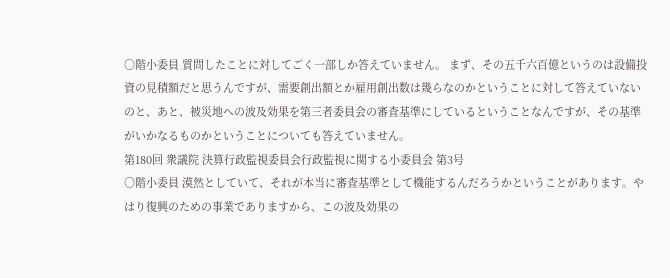○階小委員 質問したことに対してごく一部しか答えていません。 まず、その五千六百億というのは設備投資の見積額だと思うんですが、需要創出額とか雇用創出数は幾らなのかということに対して答えていないのと、あと、被災地への波及効果を第三者委員会の審査基準にしているということなんですが、その基準がいかなるものかということについても答えていません。
第180回 衆議院 決算行政監視委員会行政監視に関する小委員会 第3号
○階小委員 漠然としていて、それが本当に審査基準として機能するんだろうかということがあります。やはり復興のための事業でありますから、この波及効果の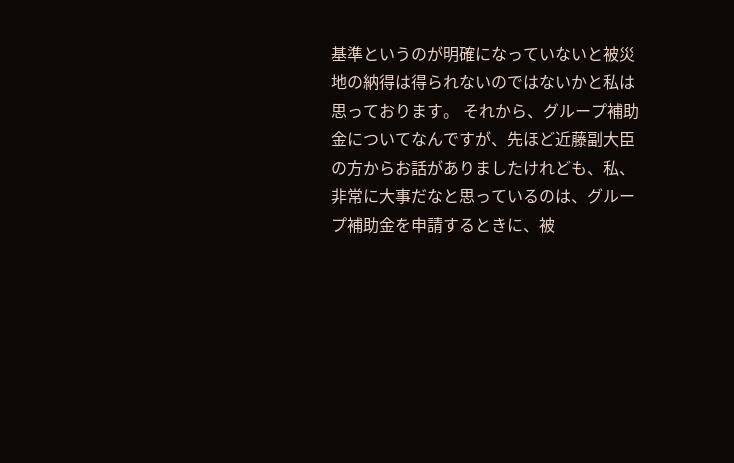基準というのが明確になっていないと被災地の納得は得られないのではないかと私は思っております。 それから、グループ補助金についてなんですが、先ほど近藤副大臣の方からお話がありましたけれども、私、非常に大事だなと思っているのは、グループ補助金を申請するときに、被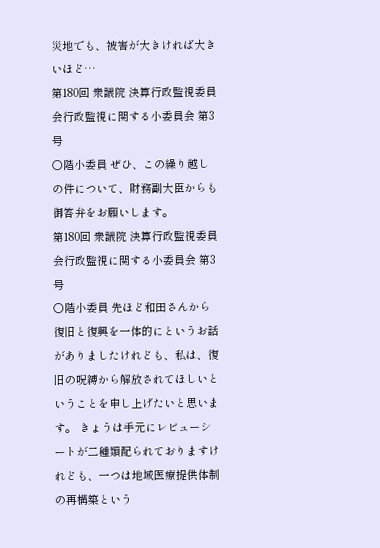災地でも、被害が大きければ大きいほど…
第180回 衆議院 決算行政監視委員会行政監視に関する小委員会 第3号
○階小委員 ぜひ、この繰り越しの件について、財務副大臣からも御答弁をお願いします。
第180回 衆議院 決算行政監視委員会行政監視に関する小委員会 第3号
○階小委員 先ほど和田さんから復旧と復興を一体的にというお話がありましたけれども、私は、復旧の呪縛から解放されてほしいということを申し上げたいと思います。 きょうは手元にレビューシートが二種類配られておりますけれども、一つは地域医療提供体制の再構築という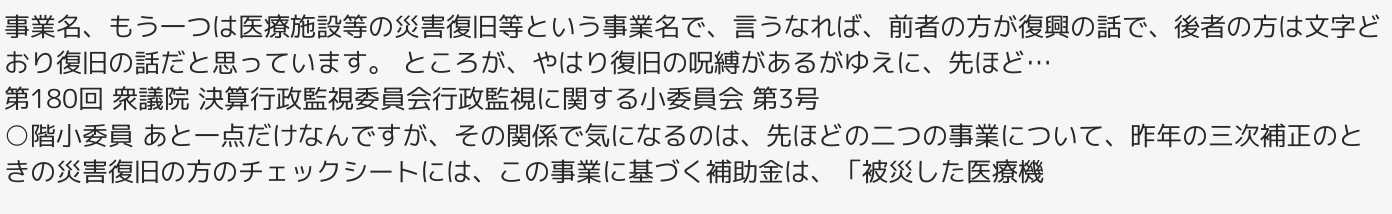事業名、もう一つは医療施設等の災害復旧等という事業名で、言うなれば、前者の方が復興の話で、後者の方は文字どおり復旧の話だと思っています。 ところが、やはり復旧の呪縛があるがゆえに、先ほど…
第180回 衆議院 決算行政監視委員会行政監視に関する小委員会 第3号
○階小委員 あと一点だけなんですが、その関係で気になるのは、先ほどの二つの事業について、昨年の三次補正のときの災害復旧の方のチェックシートには、この事業に基づく補助金は、「被災した医療機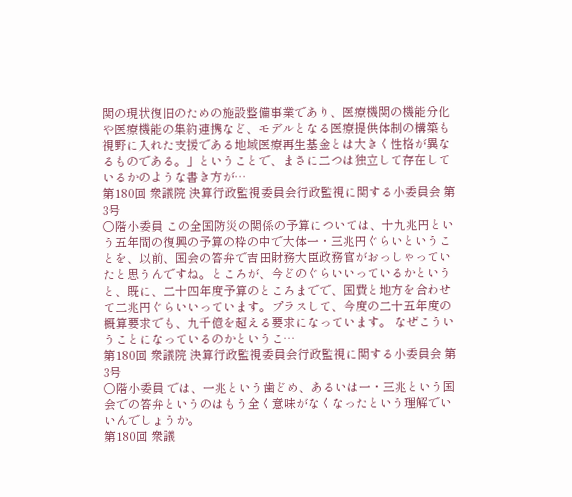関の現状復旧のための施設整備事業であり、医療機関の機能分化や医療機能の集約連携など、モデルとなる医療提供体制の構築も視野に入れた支援である地域医療再生基金とは大きく性格が異なるものである。」ということで、まさに二つは独立して存在しているかのような書き方が…
第180回 衆議院 決算行政監視委員会行政監視に関する小委員会 第3号
○階小委員 この全国防災の関係の予算については、十九兆円という五年間の復興の予算の枠の中で大体一・三兆円ぐらいということを、以前、国会の答弁で吉田財務大臣政務官がおっしゃっていたと思うんですね。ところが、今どのぐらいいっているかというと、既に、二十四年度予算のところまでで、国費と地方を合わせて二兆円ぐらいいっています。プラスして、今度の二十五年度の概算要求でも、九千億を超える要求になっています。 なぜこういうことになっているのかというこ…
第180回 衆議院 決算行政監視委員会行政監視に関する小委員会 第3号
○階小委員 では、一兆という歯どめ、あるいは一・三兆という国会での答弁というのはもう全く意味がなくなったという理解でいいんでしょうか。
第180回 衆議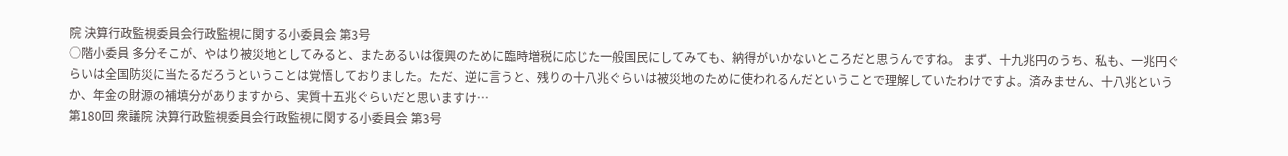院 決算行政監視委員会行政監視に関する小委員会 第3号
○階小委員 多分そこが、やはり被災地としてみると、またあるいは復興のために臨時増税に応じた一般国民にしてみても、納得がいかないところだと思うんですね。 まず、十九兆円のうち、私も、一兆円ぐらいは全国防災に当たるだろうということは覚悟しておりました。ただ、逆に言うと、残りの十八兆ぐらいは被災地のために使われるんだということで理解していたわけですよ。済みません、十八兆というか、年金の財源の補填分がありますから、実質十五兆ぐらいだと思いますけ…
第180回 衆議院 決算行政監視委員会行政監視に関する小委員会 第3号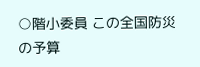○階小委員 この全国防災の予算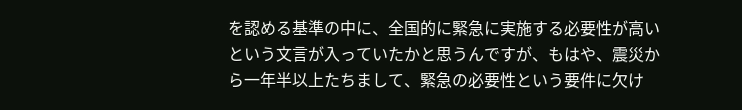を認める基準の中に、全国的に緊急に実施する必要性が高いという文言が入っていたかと思うんですが、もはや、震災から一年半以上たちまして、緊急の必要性という要件に欠け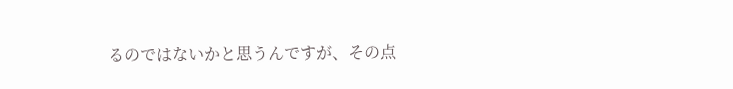るのではないかと思うんですが、その点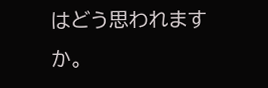はどう思われますか。